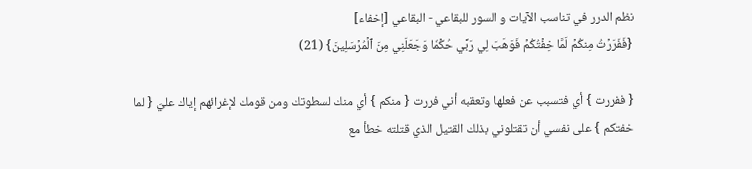نظم الدرر في تناسب الآيات و السور للبقاعي - البقاعي [إخفاء]
{فَفَرَرۡتُ مِنكُمۡ لَمَّا خِفۡتُكُمۡ فَوَهَبَ لِي رَبِّي حُكۡمٗا وَجَعَلَنِي مِنَ ٱلۡمُرۡسَلِينَ} (21)

{ ففررت } أي فتسبب عن فعلها وتعقبه أني فررت { منكم } أي منك لسطوتك ومن قومك لإغرائهم إياك عليّ { لما خفتكم } على نفسي أن تقتلوني بذلك القتيل الذي قتلته خطأ مع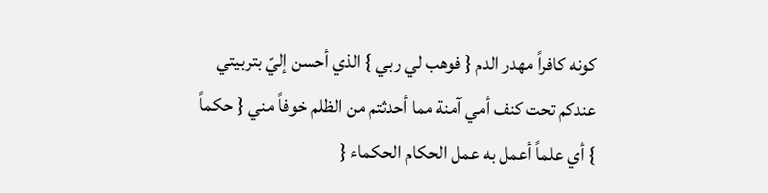كونه كافراً مهدر الدم { فوهب لي ربي } الذي أحسن إليّ بتربيتي عندكم تحت كنف أمي آمنة مما أحدثتم من الظلم خوفاً مني { حكماً } أي علماً أعمل به عمل الحكام الحكماء {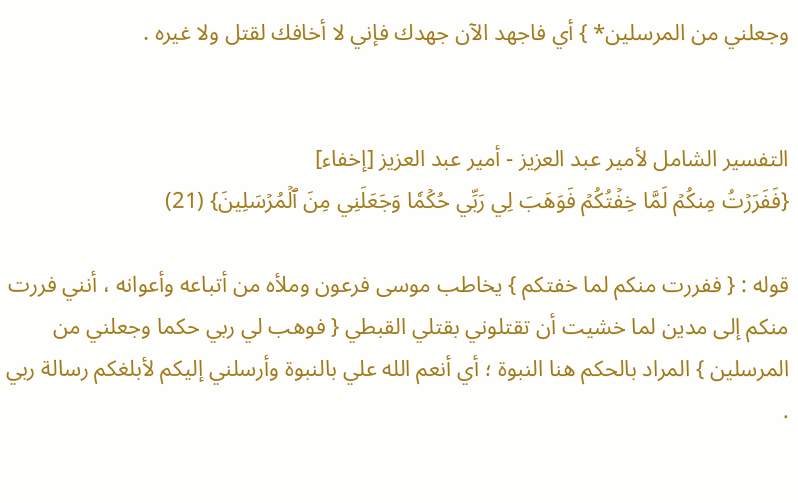وجعلني من المرسلين* } أي فاجهد الآن جهدك فإني لا أخافك لقتل ولا غيره .


التفسير الشامل لأمير عبد العزيز - أمير عبد العزيز [إخفاء]
{فَفَرَرۡتُ مِنكُمۡ لَمَّا خِفۡتُكُمۡ فَوَهَبَ لِي رَبِّي حُكۡمٗا وَجَعَلَنِي مِنَ ٱلۡمُرۡسَلِينَ} (21)

قوله : { ففررت منكم لما خفتكم } يخاطب موسى فرعون وملأه من أتباعه وأعوانه ، أنني فررت منكم إلى مدين لما خشيت أن تقتلوني بقتلي القبطي { فوهب لي ربي حكما وجعلني من المرسلين } المراد بالحكم هنا النبوة ؛ أي أنعم الله علي بالنبوة وأرسلني إليكم لأبلغكم رسالة ربي .